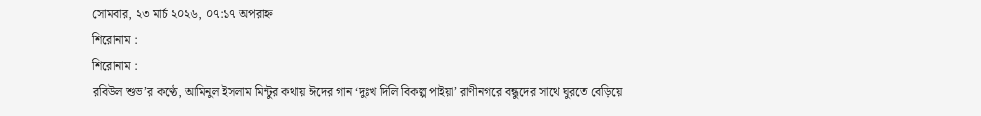সোমবার, ২৩ মার্চ ২০২৬, ০৭:১৭ অপরাহ্ন
শিরোনাম :
শিরোনাম :
রবিউল শুভ’র কণ্ঠে, আমিনুল ইসলাম মিন্টুর কথায় ঈদের গান ‘দুঃখ দিলি বিকল্প পাইয়া’ রাণীনগরে বন্ধুদের সাথে ঘুরতে বেড়িয়ে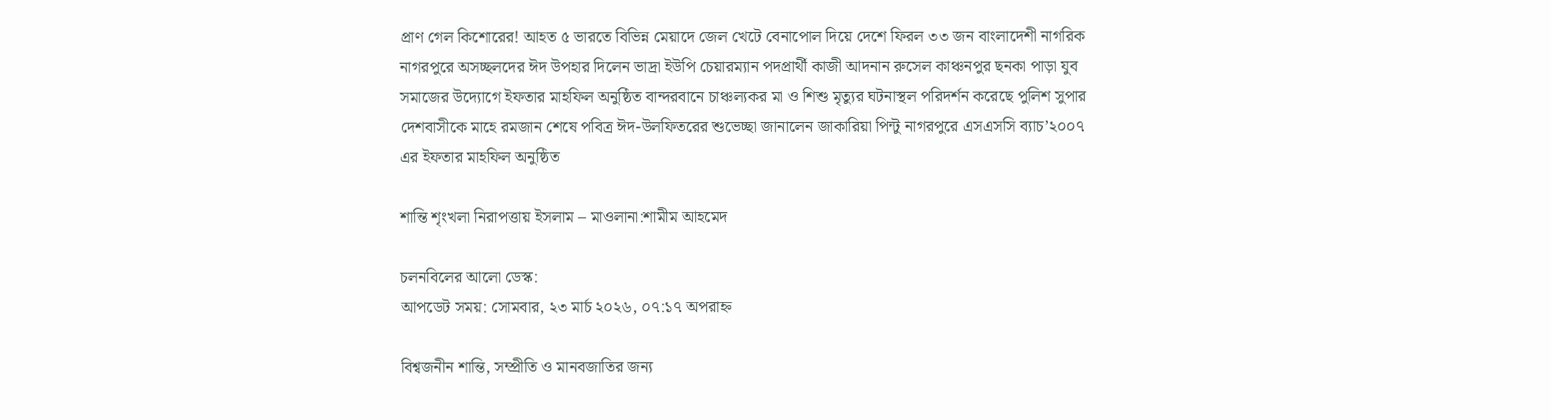প্রাণ গেল কিশোরের! আহত ৫ ভারতে বিভিন্ন মেয়াদে জেল খেটে বেনাপোল দিয়ে দেশে ফিরল ৩৩ জন বাংলাদেশী নাগরিক নাগরপুরে অসচ্ছলদের ঈদ উপহার দিলেন ভাদ্রা ইউপি চেয়ারম্যান পদপ্রার্থী কাজী আদনান রুসেল কাঞ্চনপুর ছনকা পাড়া যুব সমাজের উদ্যোগে ইফতার মাহফিল অনুষ্ঠিত বান্দরবানে চাঞ্চল্যকর মা ও শিশু মৃত্যুর ঘটনাস্থল পরিদর্শন করেছে পুলিশ সুপার দেশবাসীকে মাহে রমজান শেষে পবিত্র ঈদ-উলফিতরের শুভেচ্ছা জানালেন জাকারিয়া পিন্টু নাগরপুরে এসএসসি ব্যাচ’২০০৭ এর ইফতার মাহফিল অনুষ্ঠিত

শান্তি শৃংখলা নিরাপত্তায় ইসলাম – মাওলানা:শামীম আহমেদ

চলনবিলের আলো ডেস্ক:
আপডেট সময়: সোমবার, ২৩ মার্চ ২০২৬, ০৭:১৭ অপরাহ্ন

বিশ্বজনীন শান্তি, সম্প্রীতি ও মানবজাতির জন্য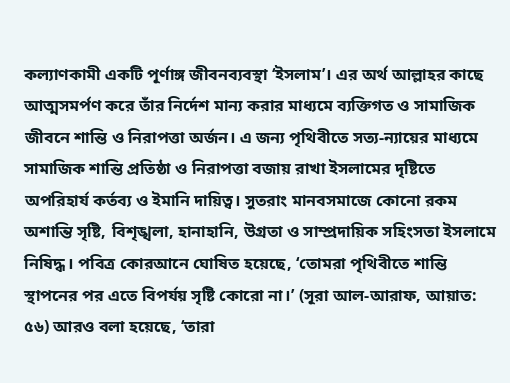কল্যাণকামী একটি পূর্ণাঙ্গ জীবনব্যবস্থা ‘ইসলাম’। এর অর্থ আল্লাহর কাছে আত্মসমর্পণ করে তাঁর নির্দেশ মান্য করার মাধ্যমে ব্যক্তিগত ও সামাজিক জীবনে শান্তি ও নিরাপত্তা অর্জন। এ জন্য পৃথিবীতে সত্য-ন্যায়ের মাধ্যমে সামাজিক শান্তি প্রতিষ্ঠা ও নিরাপত্তা বজায় রাখা ইসলামের দৃষ্টিতে অপরিহার্য কর্তব্য ও ইমানি দায়িত্ব। সুতরাং মানবসমাজে কোনো রকম অশান্তি সৃষ্টি, বিশৃঙ্খলা, হানাহানি, উগ্রতা ও সাম্প্রদায়িক সহিংসতা ইসলামে নিষিদ্ধ। পবিত্র কোরআনে ঘোষিত হয়েছে, ‘তোমরা পৃথিবীতে শান্তি স্থাপনের পর এতে বিপর্যয় সৃষ্টি কোরো না।’ (সূরা আল-আরাফ, আয়াত: ৫৬) আরও বলা হয়েছে, ‘তারা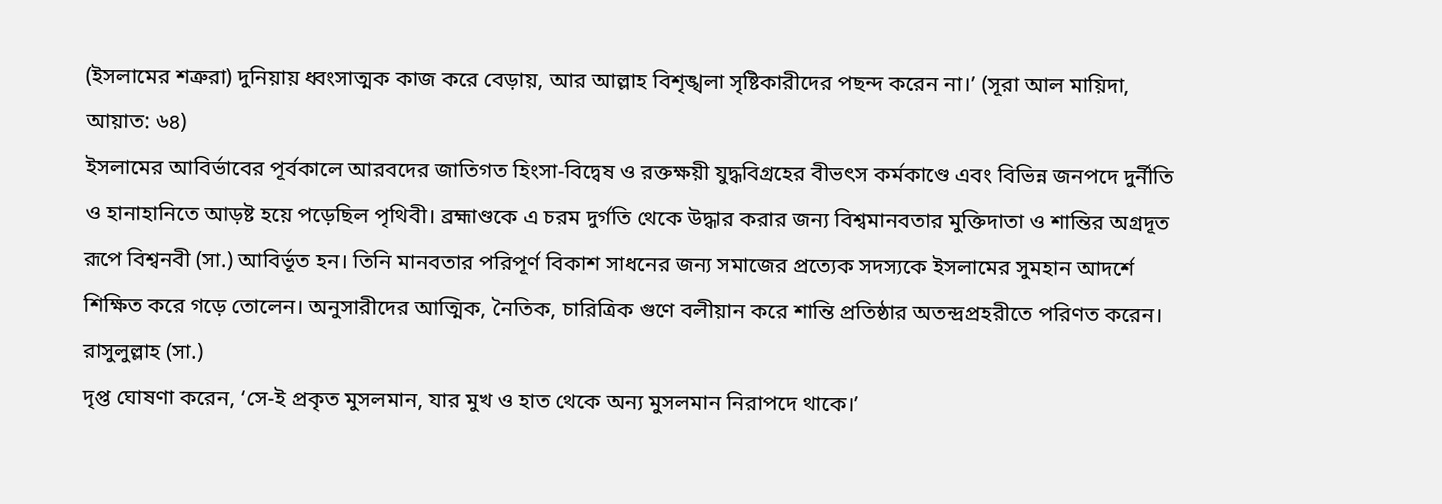(ইসলামের শত্রুরা) দুনিয়ায় ধ্বংসাত্মক কাজ করে বেড়ায়, আর আল্লাহ বিশৃঙ্খলা সৃষ্টিকারীদের পছন্দ করেন না।’ (সূরা আল মায়িদা, আয়াত: ৬৪)
ইসলামের আবির্ভাবের পূর্বকালে আরবদের জাতিগত হিংসা-বিদ্বেষ ও রক্তক্ষয়ী যুদ্ধবিগ্রহের বীভৎস কর্মকাণ্ডে এবং বিভিন্ন জনপদে দুর্নীতি ও হানাহানিতে আড়ষ্ট হয়ে পড়েছিল পৃথিবী। ব্রহ্মাণ্ডকে এ চরম দুর্গতি থেকে উদ্ধার করার জন্য বিশ্বমানবতার মুক্তিদাতা ও শান্তির অগ্রদূত রূপে বিশ্বনবী (সা.) আবির্ভূত হন। তিনি মানবতার পরিপূর্ণ বিকাশ সাধনের জন্য সমাজের প্রত্যেক সদস্যকে ইসলামের সুমহান আদর্শে শিক্ষিত করে গড়ে তোলেন। অনুসারীদের আত্মিক, নৈতিক, চারিত্রিক গুণে বলীয়ান করে শান্তি প্রতিষ্ঠার অতন্দ্রপ্রহরীতে পরিণত করেন।  রাসুলুল্লাহ (সা.)
দৃপ্ত ঘোষণা করেন, ‘সে-ই প্রকৃত মুসলমান, যার মুখ ও হাত থেকে অন্য মুসলমান নিরাপদে থাকে।’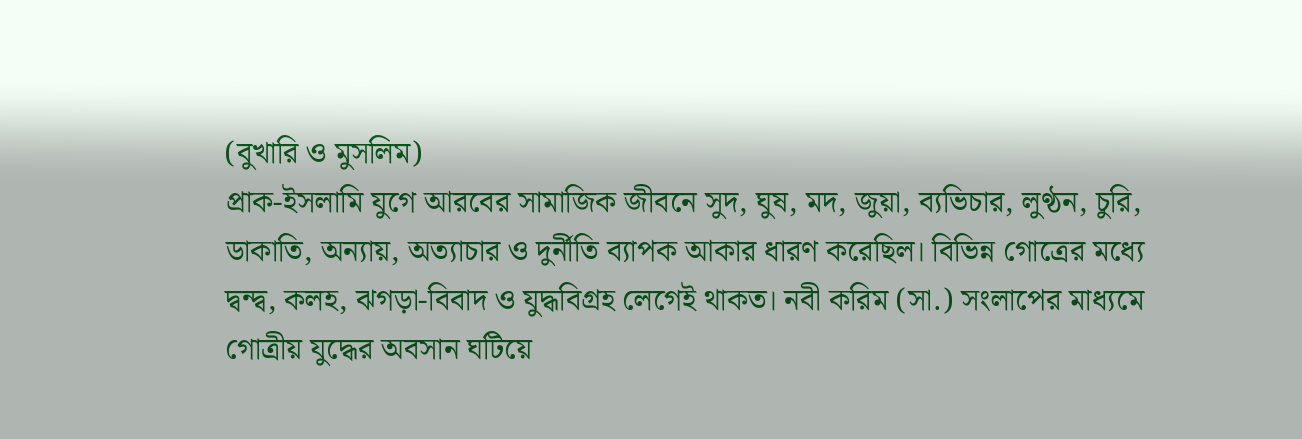(বুখারি ও মুসলিম)
প্রাক-ইসলামি যুগে আরবের সামাজিক জীবনে সুদ, ঘুষ, মদ, জুয়া, ব্যভিচার, লুণ্ঠন, চুরি, ডাকাতি, অন্যায়, অত্যাচার ও দুর্নীতি ব্যাপক আকার ধারণ করেছিল। বিভিন্ন গোত্রের মধ্যে দ্বন্দ্ব, কলহ, ঝগড়া-বিবাদ ও যুদ্ধবিগ্রহ লেগেই থাকত। নবী করিম (সা.) সংলাপের মাধ্যমে গোত্রীয় যুদ্ধের অবসান ঘটিয়ে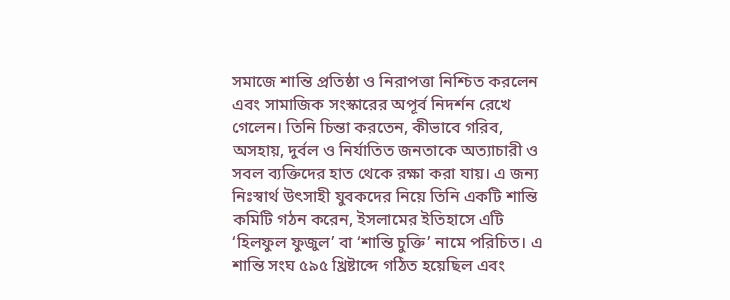সমাজে শান্তি প্রতিষ্ঠা ও নিরাপত্তা নিশ্চিত করলেন এবং সামাজিক সংস্কারের অপূর্ব নিদর্শন রেখে গেলেন। তিনি চিন্তা করতেন, কীভাবে গরিব, অসহায়, দুর্বল ও নির্যাতিত জনতাকে অত্যাচারী ও সবল ব্যক্তিদের হাত থেকে রক্ষা করা যায়। এ জন্য নিঃস্বার্থ উৎসাহী যুবকদের নিয়ে তিনি একটি শান্তি কমিটি গঠন করেন, ইসলামের ইতিহাসে এটি ‘হিলফুল ফুজুল’ বা ‘শান্তি চুক্তি’ নামে পরিচিত। এ শান্তি সংঘ ৫৯৫ খ্রিষ্টাব্দে গঠিত হয়েছিল এবং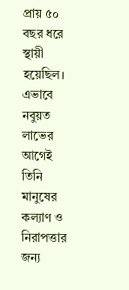প্রায় ৫০ বছর ধরে স্থায়ী হয়েছিল। এভাবে নবুয়ত লাভের আগেই তিনি মানুষের কল্যাণ ও নিরাপত্তার জন্য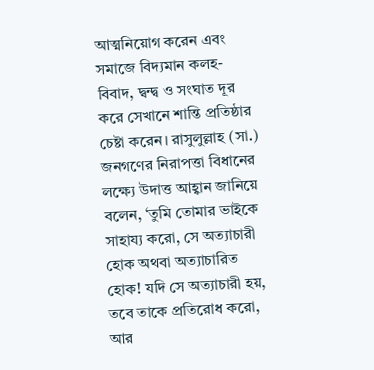আত্মনিয়োগ করেন এবং সমাজে বিদ্যমান কলহ-বিবাদ, দ্বন্দ্ব ও সংঘাত দূর করে সেখানে শান্তি প্রতিষ্ঠার চেষ্টা করেন। রাসুলুল্লাহ (সা.) জনগণের নিরাপত্তা বিধানের লক্ষ্যে উদাত্ত আহ্বান জানিয়ে বলেন, ‘তুমি তোমার ভাইকে সাহায্য করো, সে অত্যাচারী হোক অথবা অত্যাচারিত হোক! যদি সে অত্যাচারী হয়, তবে তাকে প্রতিরোধ করো, আর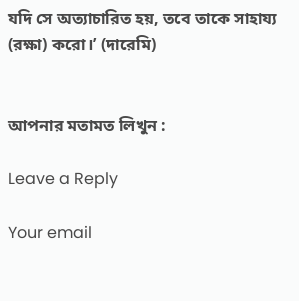যদি সে অত্যাচারিত হয়, তবে তাকে সাহায্য (রক্ষা) করো।’ (দারেমি)


আপনার মতামত লিখুন :

Leave a Reply

Your email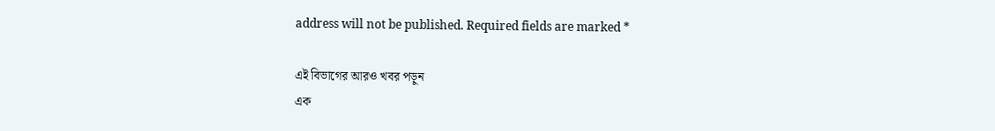address will not be published. Required fields are marked *

এই বিভাগের আরও খবর পড়ুন
এক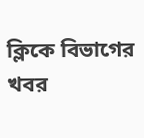ক্লিকে বিভাগের খবর